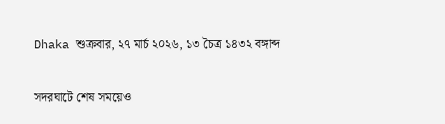Dhaka শুক্রবার, ২৭ মার্চ ২০২৬, ১৩ চৈত্র ১৪৩২ বঙ্গাব্দ

সদরঘাটে শেষ সময়েও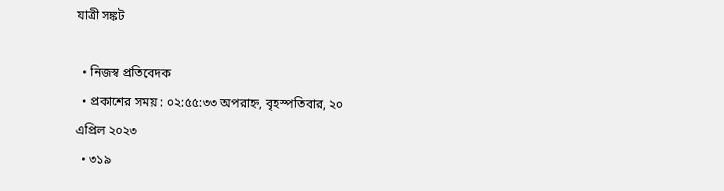যাত্রী সঙ্কট

  • নিজস্ব প্রতিবেদক
  • প্রকাশের সময় : ০২:৫৫:৩৩ অপরাহ্ন, বৃহস্পতিবার, ২০ এপ্রিল ২০২৩
  • ৩১৯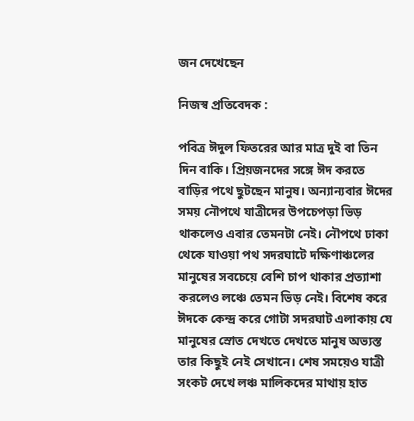জন দেখেছেন

নিজস্ব প্রতিবেদক :

পবিত্র ঈদুল ফিতরের আর মাত্র দুই বা তিন দিন বাকি। প্রিয়জনদের সঙ্গে ঈদ করতে বাড়ির পথে ছুটছেন মানুষ। অন্যান্যবার ঈদের সময় নৌপথে যাত্রীদের উপচেপড়া ভিড় থাকলেও এবার তেমনটা নেই। নৌপথে ঢাকা থেকে যাওয়া পথ সদরঘাটে দক্ষিণাঞ্চলের মানুষের সবচেয়ে বেশি চাপ থাকার প্রত্যাশা করলেও লঞ্চে তেমন ভিড় নেই। বিশেষ করে ঈদকে কেন্দ্র করে গোটা সদরঘাট এলাকায় যে মানুষের স্রোত দেখতে দেখতে মানুষ অভ্যস্ত তার কিছুই নেই সেখানে। শেষ সময়েও যাত্রী সংকট দেখে লঞ্চ মালিকদের মাথায় হাত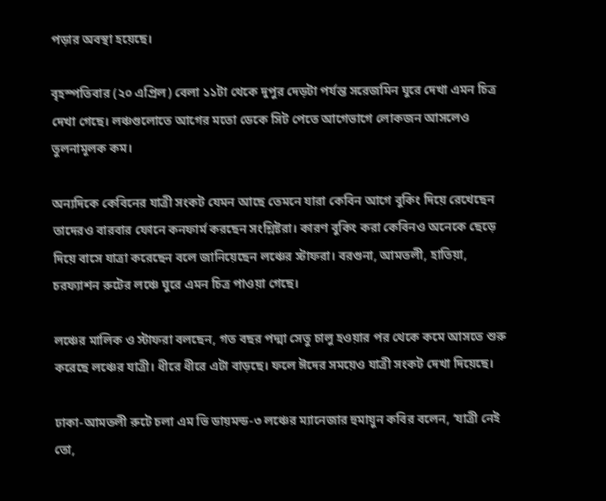পড়ার অবস্থা হয়েছে।

বৃহস্পতিবার (২০ এপ্রিল) বেলা ১১টা থেকে দুপুর দেড়টা পর্যন্ত সরেজমিন ঘুরে দেখা এমন চিত্র দেখা গেছে। লঞ্চগুলোতে আগের মতো ডেকে সিট পেতে আগেভাগে লোকজন আসলেও তুলনামূলক কম।

অন্যদিকে কেবিনের যাত্রী সংকট যেমন আছে তেমনে যারা কেবিন আগে বুকিং দিয়ে রেখেছেন তাদেরও বারবার ফোনে কনফার্ম করছেন সংশ্লিষ্টরা। কারণ বুকিং করা কেবিনও অনেকে ছেড়ে দিয়ে বাসে যাত্রা করেছেন বলে জানিয়েছেন লঞ্চের স্টাফরা। বরগুনা, আমতলী, হাতিয়া, চরফ্যাশন রুটের লঞ্চে ঘুরে এমন চিত্র পাওয়া গেছে।

লঞ্চের মালিক ও স্টাফরা বলছেন, গত বছর পদ্মা সেতু চালু হওয়ার পর থেকে কমে আসতে শুরু করেছে লঞ্চের যাত্রী। ধীরে ধীরে এটা বাড়ছে। ফলে ঈদের সময়েও যাত্রী সংকট দেখা দিয়েছে।

ঢাকা-আমতলী রুটে চলা এম ভি ডায়মন্ড-৩ লঞ্চের ম্যানেজার হুমায়ুন কবির বলেন, ‘যাত্রী নেই তো,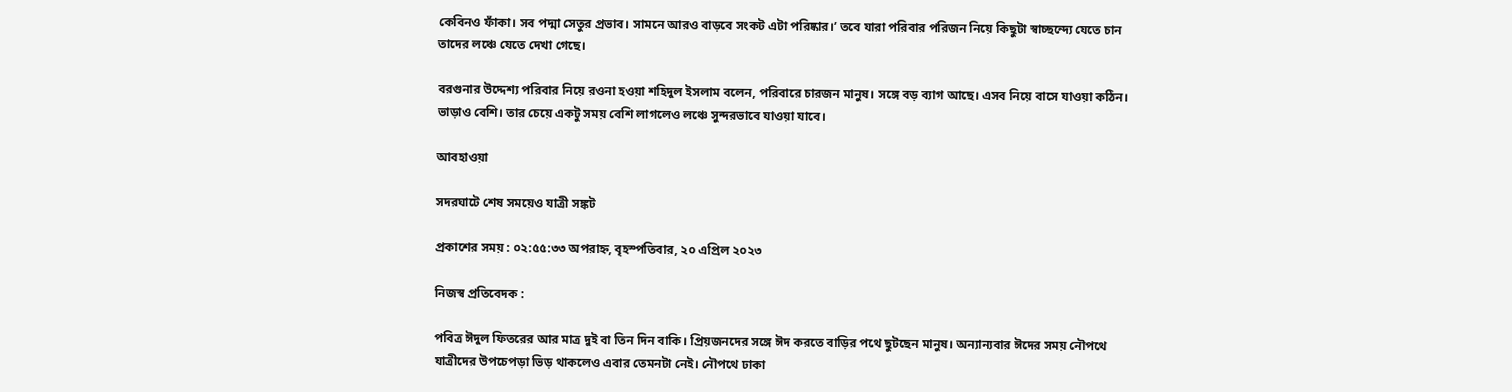কেবিনও ফাঁকা। সব পদ্মা সেতুর প্রভাব। সামনে আরও বাড়বে সংকট এটা পরিষ্কার।’ তবে যারা পরিবার পরিজন নিয়ে কিছুটা স্বাচ্ছন্দ্যে যেতে চান তাদের লঞ্চে যেতে দেখা গেছে।

বরগুনার উদ্দেশ্য পরিবার নিয়ে রওনা হওয়া শহিদুল ইসলাম বলেন, পরিবারে চারজন মানুষ। সঙ্গে বড় ব্যাগ আছে। এসব নিয়ে বাসে যাওয়া কঠিন। ভাড়াও বেশি। তার চেয়ে একটু সময় বেশি লাগলেও লঞ্চে সুন্দরভাবে যাওয়া যাবে।

আবহাওয়া

সদরঘাটে শেষ সময়েও যাত্রী সঙ্কট

প্রকাশের সময় : ০২:৫৫:৩৩ অপরাহ্ন, বৃহস্পতিবার, ২০ এপ্রিল ২০২৩

নিজস্ব প্রতিবেদক :

পবিত্র ঈদুল ফিতরের আর মাত্র দুই বা তিন দিন বাকি। প্রিয়জনদের সঙ্গে ঈদ করতে বাড়ির পথে ছুটছেন মানুষ। অন্যান্যবার ঈদের সময় নৌপথে যাত্রীদের উপচেপড়া ভিড় থাকলেও এবার তেমনটা নেই। নৌপথে ঢাকা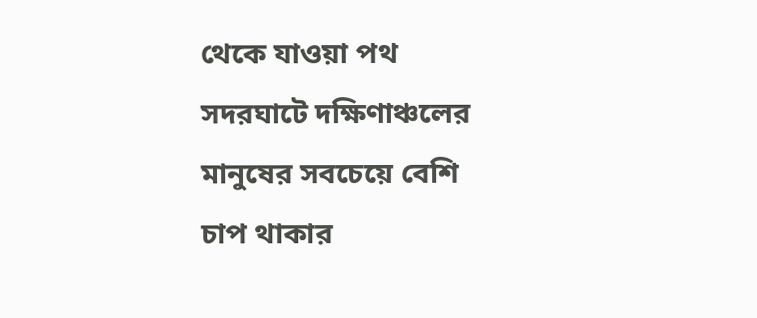থেকে যাওয়া পথ সদরঘাটে দক্ষিণাঞ্চলের মানুষের সবচেয়ে বেশি চাপ থাকার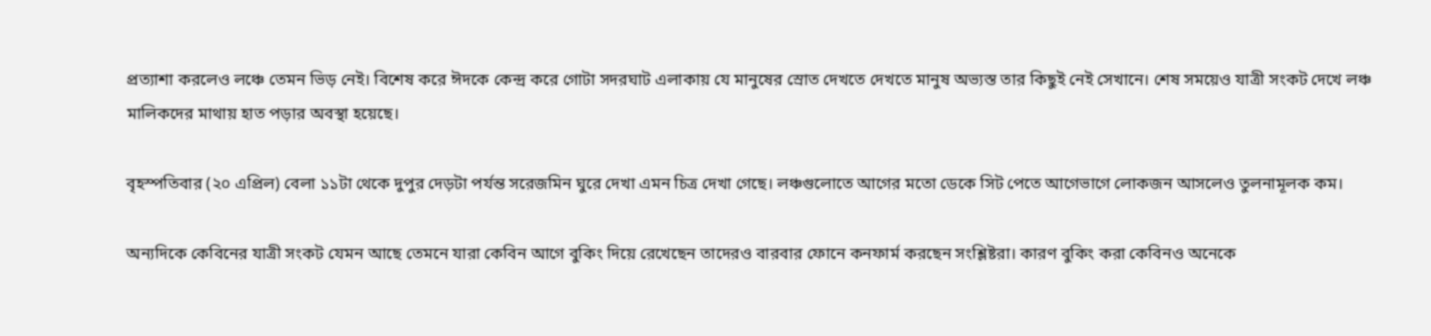প্রত্যাশা করলেও লঞ্চে তেমন ভিড় নেই। বিশেষ করে ঈদকে কেন্দ্র করে গোটা সদরঘাট এলাকায় যে মানুষের স্রোত দেখতে দেখতে মানুষ অভ্যস্ত তার কিছুই নেই সেখানে। শেষ সময়েও যাত্রী সংকট দেখে লঞ্চ মালিকদের মাথায় হাত পড়ার অবস্থা হয়েছে।

বৃহস্পতিবার (২০ এপ্রিল) বেলা ১১টা থেকে দুপুর দেড়টা পর্যন্ত সরেজমিন ঘুরে দেখা এমন চিত্র দেখা গেছে। লঞ্চগুলোতে আগের মতো ডেকে সিট পেতে আগেভাগে লোকজন আসলেও তুলনামূলক কম।

অন্যদিকে কেবিনের যাত্রী সংকট যেমন আছে তেমনে যারা কেবিন আগে বুকিং দিয়ে রেখেছেন তাদেরও বারবার ফোনে কনফার্ম করছেন সংশ্লিষ্টরা। কারণ বুকিং করা কেবিনও অনেকে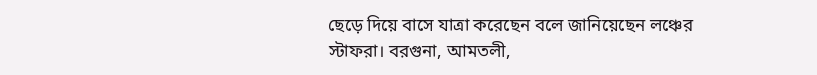ছেড়ে দিয়ে বাসে যাত্রা করেছেন বলে জানিয়েছেন লঞ্চের স্টাফরা। বরগুনা, আমতলী,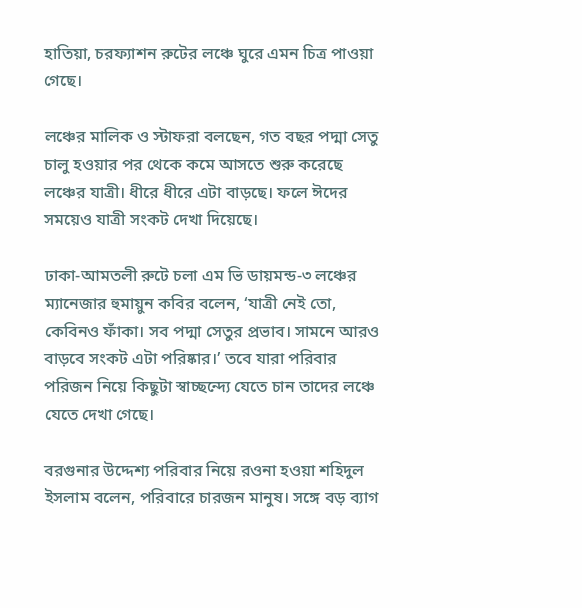হাতিয়া, চরফ্যাশন রুটের লঞ্চে ঘুরে এমন চিত্র পাওয়া গেছে।

লঞ্চের মালিক ও স্টাফরা বলছেন, গত বছর পদ্মা সেতু চালু হওয়ার পর থেকে কমে আসতে শুরু করেছে লঞ্চের যাত্রী। ধীরে ধীরে এটা বাড়ছে। ফলে ঈদের সময়েও যাত্রী সংকট দেখা দিয়েছে।

ঢাকা-আমতলী রুটে চলা এম ভি ডায়মন্ড-৩ লঞ্চের ম্যানেজার হুমায়ুন কবির বলেন, ‘যাত্রী নেই তো, কেবিনও ফাঁকা। সব পদ্মা সেতুর প্রভাব। সামনে আরও বাড়বে সংকট এটা পরিষ্কার।’ তবে যারা পরিবার পরিজন নিয়ে কিছুটা স্বাচ্ছন্দ্যে যেতে চান তাদের লঞ্চে যেতে দেখা গেছে।

বরগুনার উদ্দেশ্য পরিবার নিয়ে রওনা হওয়া শহিদুল ইসলাম বলেন, পরিবারে চারজন মানুষ। সঙ্গে বড় ব্যাগ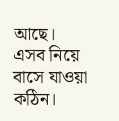আছে। এসব নিয়ে বাসে যাওয়া কঠিন।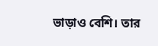ভাড়াও বেশি। তার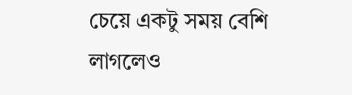চেয়ে একটু সময় বেশি লাগলেও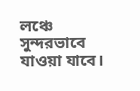লঞ্চে সুন্দরভাবে যাওয়া যাবে।